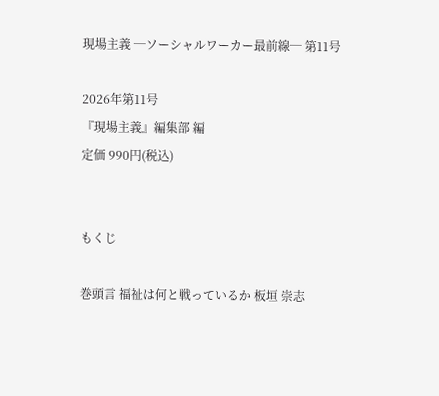現場主義 ─ソーシャルワーカー最前線─ 第11号

2026年第11号
『現場主義』編集部 編
定価 990円(税込)


もくじ

巻頭言 福祉は何と戦っているか 板垣 崇志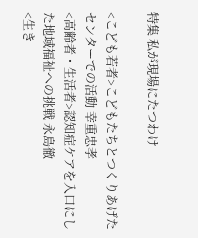特集 私が現場にたつわけ

<こども若者>こどもたちとつくりあげたセンターでの活動 幸重忠孝
<高齢者・生活者>認知症ケアを入口にした地域福祉への挑戦 永島徹
<生き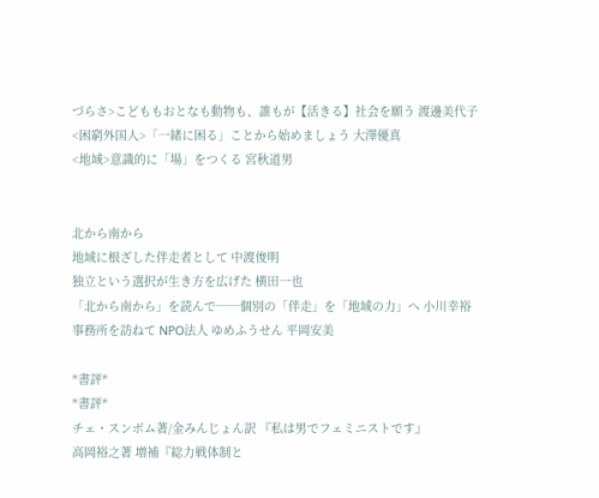づらさ>こどももおとなも動物も、誰もが【活きる】社会を願う 渡邊美代子
<困窮外国人>「一緒に困る」ことから始めましょう 大澤優真
<地域>意識的に「場」をつくる 宮秋道男


北から南から
地域に根ざした伴走者として 中渡俊明
独立という選択が生き方を広げた 横田一也
「北から南から」を読んで──個別の「伴走」を「地域の力」へ 小川幸裕
事務所を訪ねて NPO法人 ゆめふうせん 平岡安美

*書評*
*書評*
チェ・スンボム著/金みんじょん訳 『私は男でフェミニストです』
高岡裕之著 増補『総力戦体制と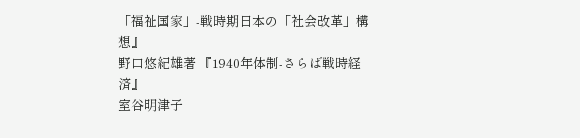「福祉国家」-戦時期日本の「社会改革」構想』
野口悠紀雄著 『1940年体制-さらば戦時経済』
室谷明津子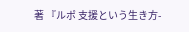著 『ルポ 支援という生き方-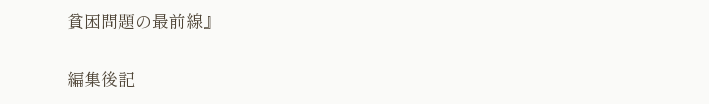貧困問題の最前線』

編集後記